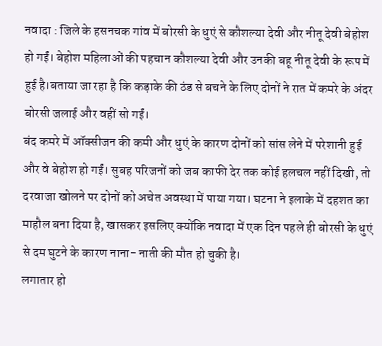नवादा : जिले के हसनचक गांव में बोरसी के धुएं से कौशल्या देवी और नीतू देवी बेहोश हो गईं। बेहोश महिलाओं की पहचान कौशल्या देवी और उनकी बहू नीतू देवी के रूप में हुई है।बताया जा रहा है कि कड़ाके की ठंड से बचने के लिए दोनों ने रात में कमरे के अंदर बोरसी जलाई और वहीं सो गईं।
बंद कमरे में ऑक्सीजन की कमी और धुएं के कारण दोनों को सांस लेने में परेशानी हुई और वे बेहोश हो गईं। सुबह परिजनों को जब काफी देर तक कोई हलचल नहीं दिखी, तो दरवाजा खोलने पर दोनों को अचेत अवस्था में पाया गया। घटना ने इलाके में दहशत का माहौल बना दिया है, खासकर इसलिए क्योंकि नवादा में एक दिन पहले ही बोरसी के धुएं से दम घुटने के कारण नाना- नाती की मौत हो चुकी है।
लगातार हो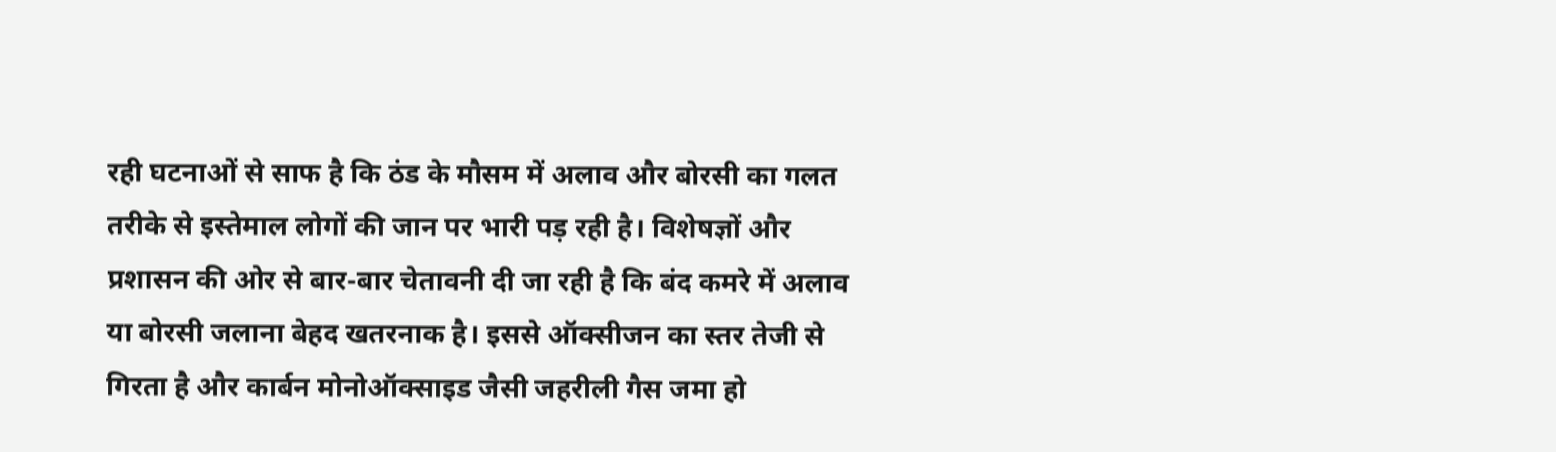रही घटनाओं से साफ है कि ठंड के मौसम में अलाव और बोरसी का गलत तरीके से इस्तेमाल लोगों की जान पर भारी पड़ रही है। विशेषज्ञों और प्रशासन की ओर से बार-बार चेतावनी दी जा रही है कि बंद कमरे में अलाव या बोरसी जलाना बेहद खतरनाक है। इससे ऑक्सीजन का स्तर तेजी से गिरता है और कार्बन मोनोऑक्साइड जैसी जहरीली गैस जमा हो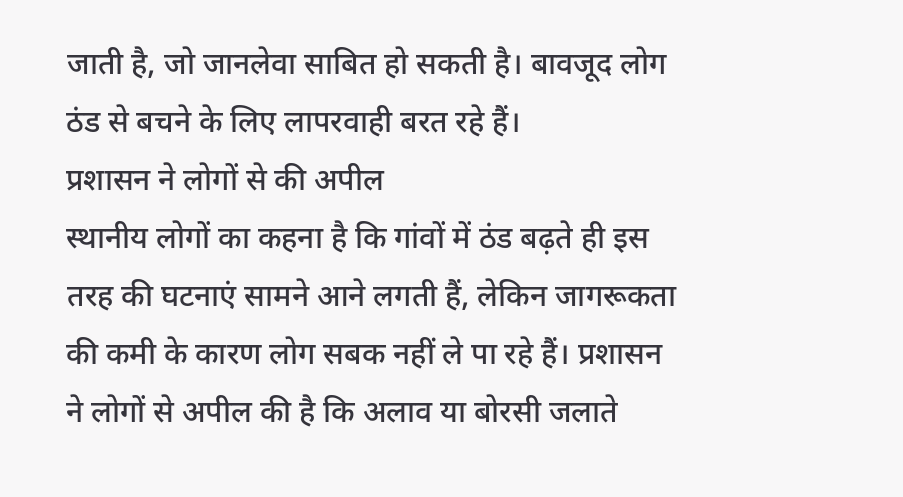जाती है, जो जानलेवा साबित हो सकती है। बावजूद लोग ठंड से बचने के लिए लापरवाही बरत रहे हैं।
प्रशासन ने लोगों से की अपील
स्थानीय लोगों का कहना है कि गांवों में ठंड बढ़ते ही इस तरह की घटनाएं सामने आने लगती हैं, लेकिन जागरूकता की कमी के कारण लोग सबक नहीं ले पा रहे हैं। प्रशासन ने लोगों से अपील की है कि अलाव या बोरसी जलाते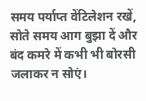समय पर्याप्त वेंटिलेशन रखें, सोते समय आग बुझा दें और बंद कमरे में कभी भी बोरसी जलाकर न सोएं।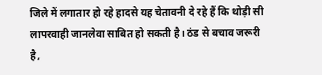जिले में लगातार हो रहे हादसे यह चेतावनी दे रहे हैं कि थोड़ी सी लापरवाही जानलेवा साबित हो सकती है। ठंड से बचाव जरूरी है,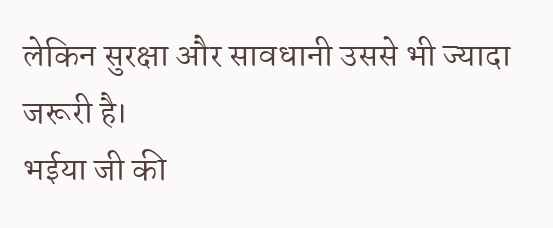लेकिन सुरक्षा और सावधानी उससे भी ज्यादा जरूरी है।
भईया जी की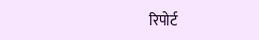रिपोर्ट